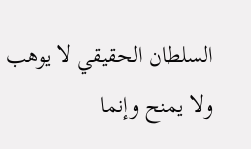السلطان الحقيقي لا يوهب ولا يمنح وإنما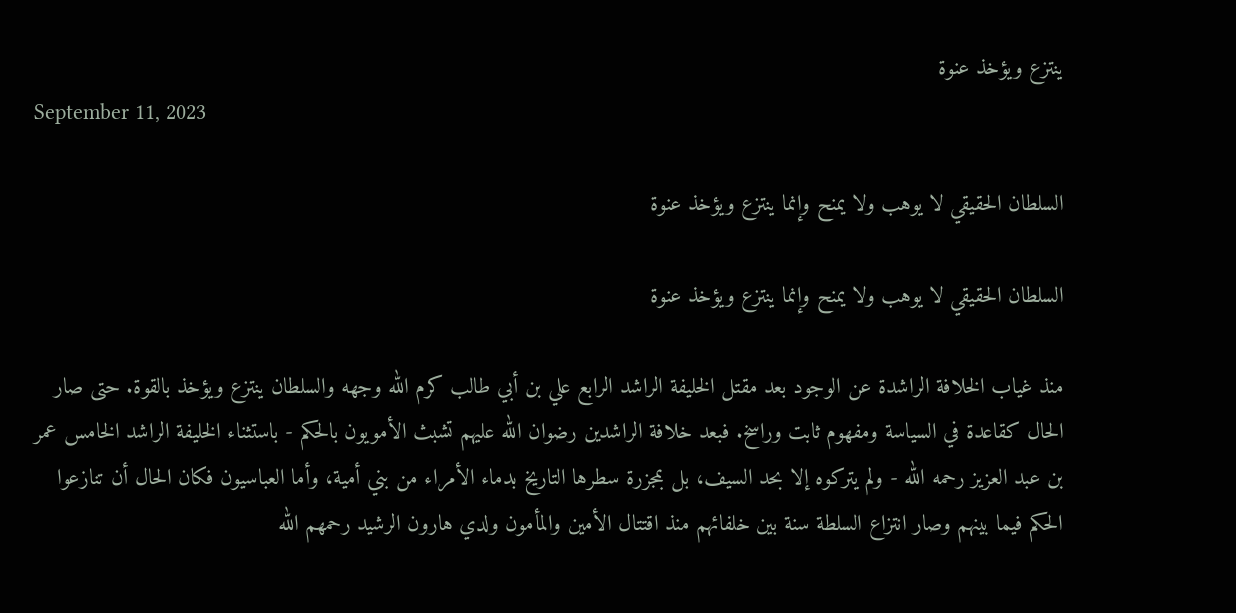ينتزع ويؤخذ عنوة
September 11, 2023

السلطان الحقيقي لا يوهب ولا يمنح وإنما ينتزع ويؤخذ عنوة

السلطان الحقيقي لا يوهب ولا يمنح وإنما ينتزع ويؤخذ عنوة

منذ غياب الخلافة الراشدة عن الوجود بعد مقتل الخليفة الراشد الرابع علي بن أبي طالب كرم الله وجهه والسلطان ينتزع ويؤخذ بالقوة. حتى صار الحال كقاعدة في السياسة ومفهوم ثابت وراسخ. فبعد خلافة الراشدين رضوان الله عليهم تشبث الأمويون بالحكم - باستثناء الخليفة الراشد الخامس عمر بن عبد العزيز رحمه الله - ولم يتركوه إلا بحد السيف، بل بمجزرة سطرها التاريخ بدماء الأمراء من بني أمية، وأما العباسيون فكان الحال أن تنازعوا الحكم فيما بينهم وصار انتزاع السلطة سنة بين خلفائهم منذ اقتتال الأمين والمأمون ولدي هارون الرشيد رحمهم الله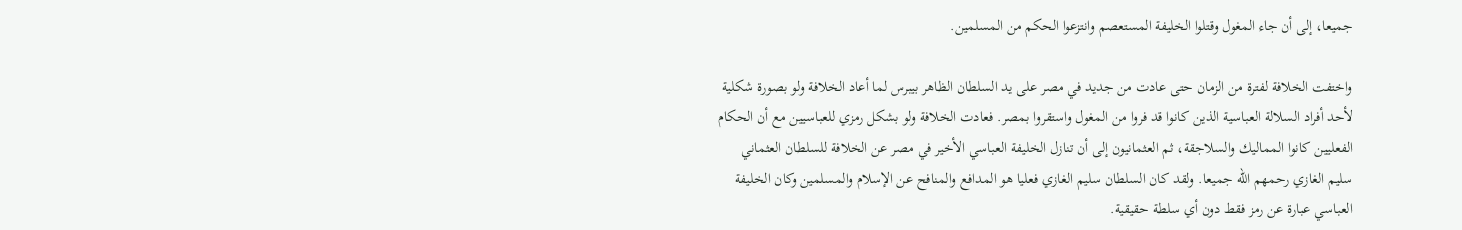جميعا، إلى أن جاء المغول وقتلوا الخليفة المستعصم وانتزعوا الحكم من المسلمين.

واختفت الخلافة لفترة من الزمان حتى عادت من جديد في مصر على يد السلطان الظاهر بيبرس لما أعاد الخلافة ولو بصورة شكلية لأحد أفراد السلالة العباسية الذين كانوا قد فروا من المغول واستقروا بمصر. فعادت الخلافة ولو بشكل رمزي للعباسيين مع أن الحكام الفعليين كانوا المماليك والسلاجقة، ثم العثمانيون إلى أن تنازل الخليفة العباسي الأخير في مصر عن الخلافة للسلطان العثماني سليم الغازي رحمهم الله جميعا. ولقد كان السلطان سليم الغازي فعليا هو المدافع والمنافح عن الإسلام والمسلمين وكان الخليفة العباسي عبارة عن رمز فقط دون أي سلطة حقيقية.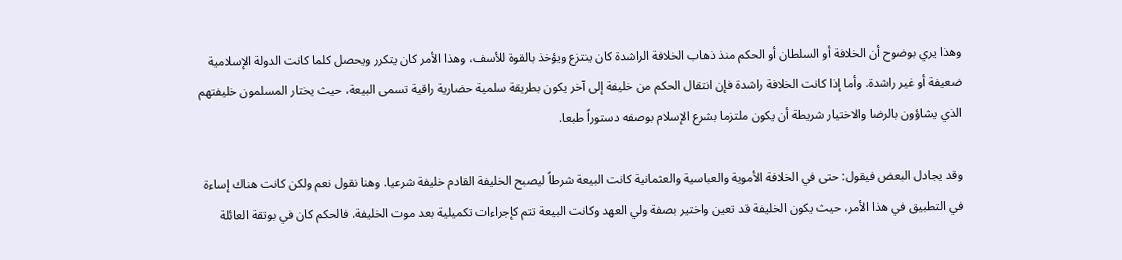وهذا يري بوضوح أن الخلافة أو السلطان أو الحكم منذ ذهاب الخلافة الراشدة كان ينتزع ويؤخذ بالقوة للأسف، وهذا الأمر كان يتكرر ويحصل كلما كانت الدولة الإسلامية ضعيفة أو غير راشدة. وأما إذا كانت الخلافة راشدة فإن انتقال الحكم من خليفة إلى آخر يكون بطريقة سلمية حضارية راقية تسمى البيعة، حيث يختار المسلمون خليفتهم الذي يشاؤون بالرضا والاختيار شريطة أن يكون ملتزما بشرع الإسلام بوصفه دستوراً طبعا.

وقد يجادل البعض فيقول: حتى في الخلافة الأموية والعباسية والعثمانية كانت البيعة شرطاً ليصبح الخليفة القادم خليفة شرعيا. وهنا نقول نعم ولكن كانت هناك إساءة في التطبيق في هذا الأمر، حيث يكون الخليفة قد تعين واختير بصفة ولي العهد وكانت البيعة تتم كإجراءات تكميلية بعد موت الخليفة. فالحكم كان في بوتقة العائلة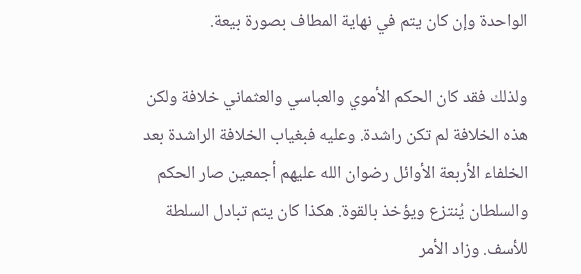الواحدة وإن كان يتم في نهاية المطاف بصورة بيعة.

ولذلك فقد كان الحكم الأموي والعباسي والعثماني خلافة ولكن هذه الخلافة لم تكن راشدة. وعليه فبغياب الخلافة الراشدة بعد الخلفاء الأربعة الأوائل رضوان الله عليهم أجمعين صار الحكم والسلطان يُنتزع ويؤخذ بالقوة. هكذا كان يتم تبادل السلطة للأسف. وزاد الأمر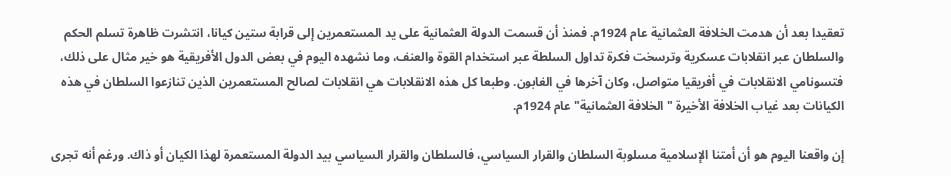تعقيدا بعد أن هدمت الخلافة العثمانية عام 1924م. فمنذ أن قسمت الدولة العثمانية على يد المستعمرين إلى قرابة ستين كيانا، انتشرت ظاهرة تسلم الحكم والسلطان عبر انقلابات عسكرية وترسخت فكرة تداول السلطة عبر استخدام القوة والعنف، وما نشهده اليوم في بعض الدول الأفريقية هو خير مثال على ذلك، فتسونامي الانقلابات في أفريقيا متواصل، وكان آخرها في الغابون. وطبعا كل هذه الانقلابات هي انقلابات لصالح المستعمرين الذين تنازعوا السلطان في هذه الكيانات بعد غياب الخلافة الأخيرة "الخلافة العثمانية" عام 1924م.

إن واقعنا اليوم هو أن أمتنا الإسلامية مسلوبة السلطان والقرار السياسي، فالسلطان والقرار السياسي بيد الدولة المستعمرة لهذا الكيان أو ذاك. ورغم أنه تجرى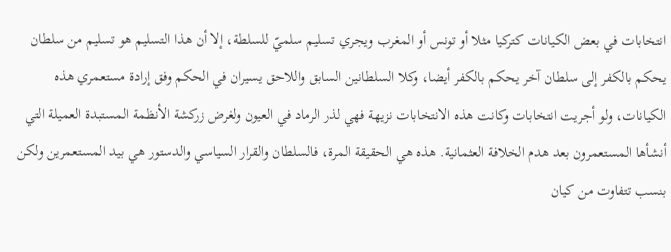انتخابات في بعض الكيانات كتركيا مثلا أو تونس أو المغرب ويجري تسليم سلميّ للسلطة، إلا أن هذا التسليم هو تسليم من سلطان يحكم بالكفر إلى سلطان آخر يحكم بالكفر أيضا، وكلا السلطانين السابق واللاحق يسيران في الحكم وفق إرادة مستعمري هذه الكيانات، ولو أجريت انتخابات وكانت هذه الانتخابات نزيهة فهي لذر الرماد في العيون ولغرض زركشة الأنظمة المستبدة العميلة التي أنشأها المستعمرون بعد هدم الخلافة العثمانية. هذه هي الحقيقة المرة، فالسلطان والقرار السياسي والدستور هي بيد المستعمرين ولكن بنسب تتفاوت من كيان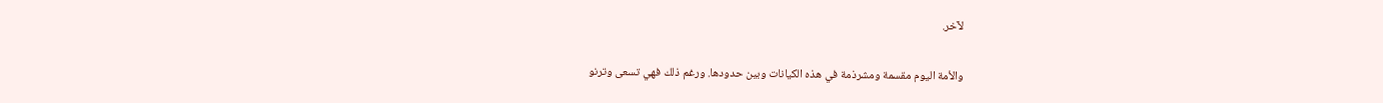لآخر.

والأمة اليوم مقسمة ومشرذمة في هذه الكيانات وبين حدودها. ورغم ذلك فهي تسعى وترنو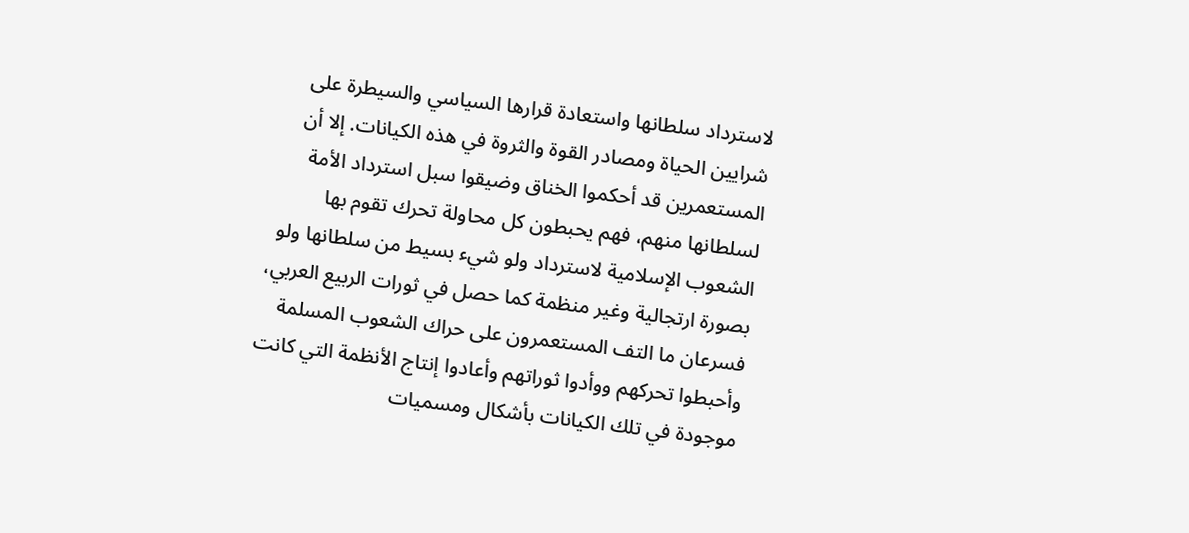لاسترداد سلطانها واستعادة قرارها السياسي والسيطرة على شرايين الحياة ومصادر القوة والثروة في هذه الكيانات. إلا أن المستعمرين قد أحكموا الخناق وضيقوا سبل استرداد الأمة لسلطانها منهم، فهم يحبطون كل محاولة تحرك تقوم بها الشعوب الإسلامية لاسترداد ولو شيء بسيط من سلطانها ولو بصورة ارتجالية وغير منظمة كما حصل في ثورات الربيع العربي، فسرعان ما التف المستعمرون على حراك الشعوب المسلمة وأحبطوا تحركهم ووأدوا ثوراتهم وأعادوا إنتاج الأنظمة التي كانت موجودة في تلك الكيانات بأشكال ومسميات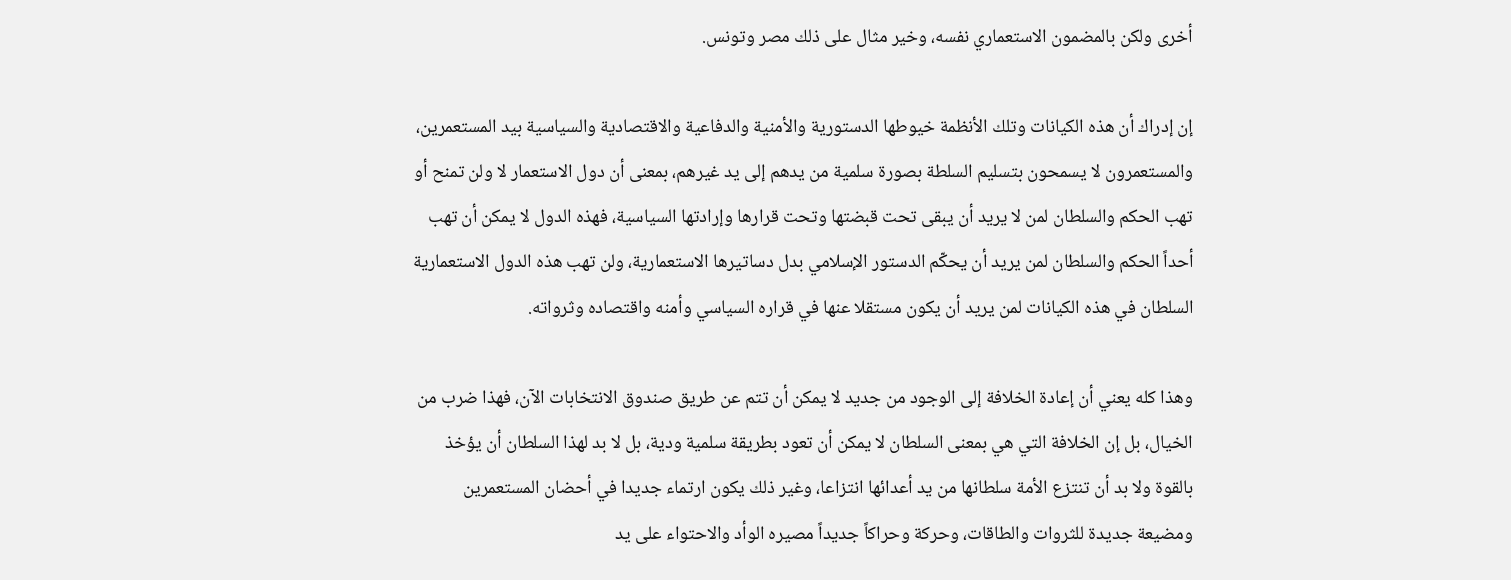أخرى ولكن بالمضمون الاستعماري نفسه، وخير مثال على ذلك مصر وتونس.

إن إدراك أن هذه الكيانات وتلك الأنظمة خيوطها الدستورية والأمنية والدفاعية والاقتصادية والسياسية بيد المستعمرين، والمستعمرون لا يسمحون بتسليم السلطة بصورة سلمية من يدهم إلى يد غيرهم، بمعنى أن دول الاستعمار لا ولن تمنح أو تهب الحكم والسلطان لمن لا يريد أن يبقى تحت قبضتها وتحت قرارها وإرادتها السياسية، فهذه الدول لا يمكن أن تهب أحداً الحكم والسلطان لمن يريد أن يحكّم الدستور الإسلامي بدل دساتيرها الاستعمارية، ولن تهب هذه الدول الاستعمارية السلطان في هذه الكيانات لمن يريد أن يكون مستقلا عنها في قراره السياسي وأمنه واقتصاده وثرواته.

وهذا كله يعني أن إعادة الخلافة إلى الوجود من جديد لا يمكن أن تتم عن طريق صندوق الانتخابات الآن، فهذا ضرب من الخيال، بل إن الخلافة التي هي بمعنى السلطان لا يمكن أن تعود بطريقة سلمية ودية، بل لا بد لهذا السلطان أن يؤخذ بالقوة ولا بد أن تنتزع الأمة سلطانها من يد أعدائها انتزاعا، وغير ذلك يكون ارتماء جديدا في أحضان المستعمرين ومضيعة جديدة للثروات والطاقات، وحركة وحراكاً جديداً مصيره الوأد والاحتواء على يد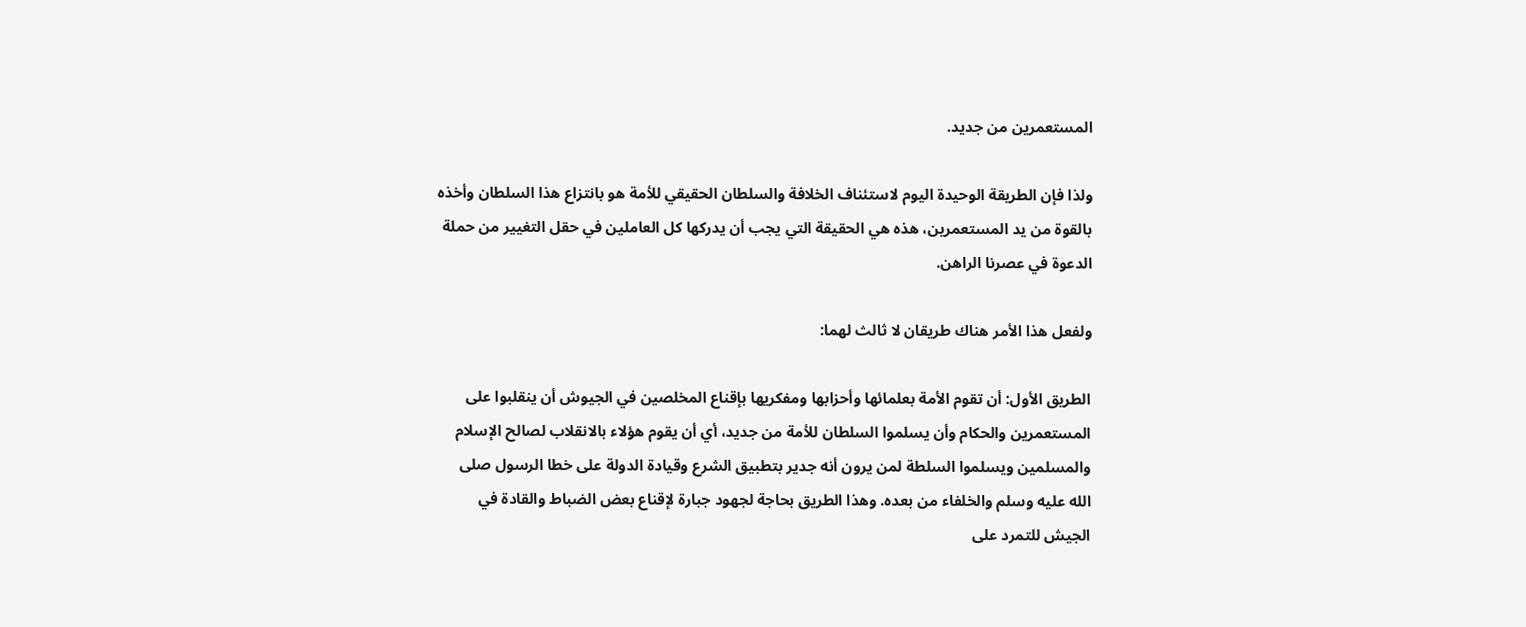المستعمرين من جديد.

ولذا فإن الطريقة الوحيدة اليوم لاستئناف الخلافة والسلطان الحقيقي للأمة هو بانتزاع هذا السلطان وأخذه بالقوة من يد المستعمرين، هذه هي الحقيقة التي يجب أن يدركها كل العاملين في حقل التغيير من حملة الدعوة في عصرنا الراهن.

ولفعل هذا الأمر هناك طريقان لا ثالث لهما:

الطريق الأول: أن تقوم الأمة بعلمائها وأحزابها ومفكريها بإقناع المخلصين في الجيوش أن ينقلبوا على المستعمرين والحكام وأن يسلموا السلطان للأمة من جديد، أي أن يقوم هؤلاء بالانقلاب لصالح الإسلام والمسلمين ويسلموا السلطة لمن يرون أنه جدير بتطبيق الشرع وقيادة الدولة على خطا الرسول صلى الله عليه وسلم والخلفاء من بعده. وهذا الطريق بحاجة لجهود جبارة لإقناع بعض الضباط والقادة في الجيش للتمرد على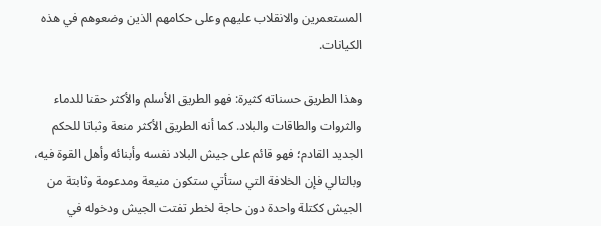المستعمرين والانقلاب عليهم وعلى حكامهم الذين وضعوهم في هذه الكيانات.

وهذا الطريق حسناته كثيرة: فهو الطريق الأسلم والأكثر حقنا للدماء والثروات والطاقات والبلاد. كما أنه الطريق الأكثر منعة وثباتا للحكم الجديد القادم؛ فهو قائم على جيش البلاد نفسه وأبنائه وأهل القوة فيه، وبالتالي فإن الخلافة التي ستأتي ستكون منيعة ومدعومة وثابتة من الجيش ككتلة واحدة دون حاجة لخطر تفتت الجيش ودخوله في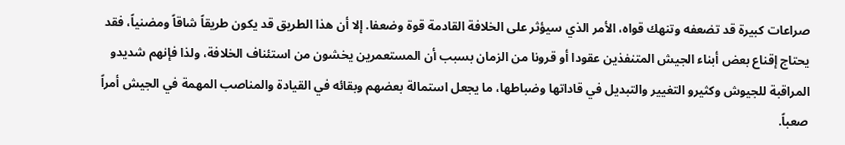صراعات كبيرة قد تضعفه وتنهك قواه، الأمر الذي سيؤثر على الخلافة القادمة قوة وضعفا. إلا أن هذا الطريق قد يكون طريقاً شاقاً ومضنياً، فقد يحتاج إقناع بعض أبناء الجيش المتنفذين عقودا أو قرونا من الزمان بسبب أن المستعمرين يخشون من استئناف الخلافة، ولذا فإنهم شديدو المراقبة للجيوش وكثيرو التغيير والتبديل في قاداتها وضباطها، ما يجعل استمالة بعضهم وبقائه في القيادة والمناصب المهمة في الجيش أمراً صعباً.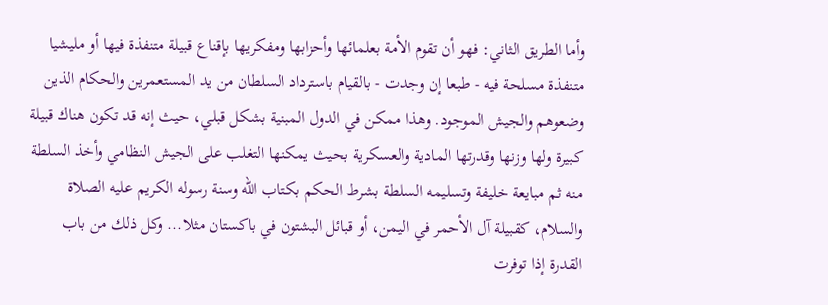وأما الطريق الثاني: فهو أن تقوم الأمة بعلمائها وأحزابها ومفكريها بإقناع قبيلة متنفذة فيها أو مليشيا متنفذة مسلحة فيه - طبعا إن وجدت - بالقيام باسترداد السلطان من يد المستعمرين والحكام الذين وضعوهم والجيش الموجود. وهذا ممكن في الدول المبنية بشكل قبلي، حيث إنه قد تكون هناك قبيلة كبيرة ولها وزنها وقدرتها المادية والعسكرية بحيث يمكنها التغلب على الجيش النظامي وأخذ السلطة منه ثم مبايعة خليفة وتسليمه السلطة بشرط الحكم بكتاب الله وسنة رسوله الكريم عليه الصلاة والسلام، كقبيلة آل الأحمر في اليمن، أو قبائل البشتون في باكستان مثلا... وكل ذلك من باب القدرة إذا توفرت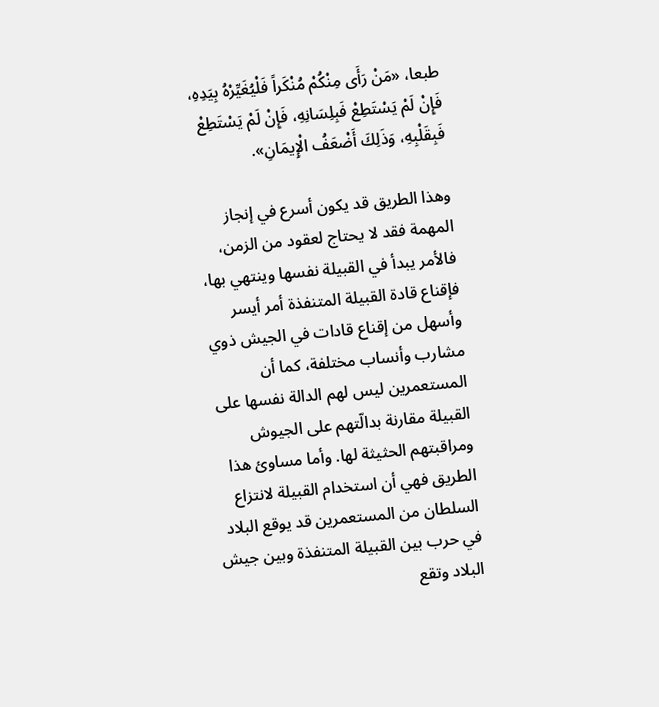طبعا، «مَنْ رَأَى مِنْكُمْ مُنْكَراً فَلْيُغَيِّرْهُ بِيَدِهِ، فَإِنْ لَمْ يَسْتَطِعْ فَبِلِسَانِهِ، فَإِنْ لَمْ يَسْتَطِعْ فَبِقَلْبِهِ، وَذَلِكَ أَضْعَفُ الْإِيمَانِ».

وهذا الطريق قد يكون أسرع في إنجاز المهمة فقد لا يحتاج لعقود من الزمن، فالأمر يبدأ في القبيلة نفسها وينتهي بها، فإقناع قادة القبيلة المتنفذة أمر أيسر وأسهل من إقناع قادات في الجيش ذوي مشارب وأنساب مختلفة، كما أن المستعمرين ليس لهم الدالة نفسها على القبيلة مقارنة بدالّتهم على الجيوش ومراقبتهم الحثيثة لها. وأما مساوئ هذا الطريق فهي أن استخدام القبيلة لانتزاع السلطان من المستعمرين قد يوقع البلاد في حرب بين القبيلة المتنفذة وبين جيش البلاد وتقع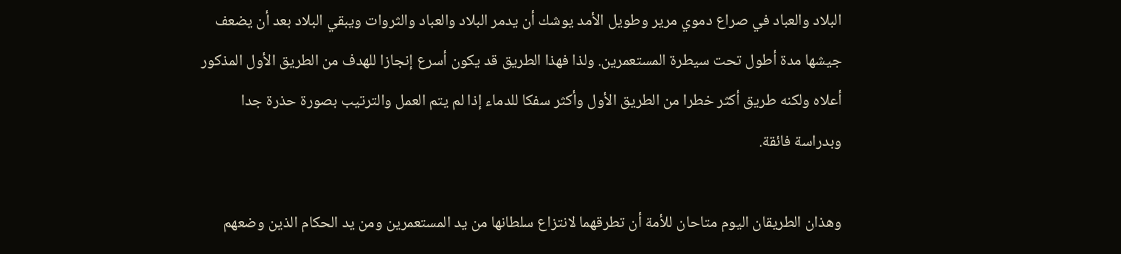البلاد والعباد في صراع دموي مرير وطويل الأمد يوشك أن يدمر البلاد والعباد والثروات ويبقي البلاد بعد أن يضعف جيشها مدة أطول تحت سيطرة المستعمرين. ولذا فهذا الطريق قد يكون أسرع إنجازا للهدف من الطريق الأول المذكور أعلاه ولكنه طريق أكثر خطرا من الطريق الأول وأكثر سفكا للدماء إذا لم يتم العمل والترتيب بصورة حذرة جدا وبدراسة فائقة.

وهذان الطريقان اليوم متاحان للأمة أن تطرقهما لانتزاع سلطانها من يد المستعمرين ومن يد الحكام الذين وضعهم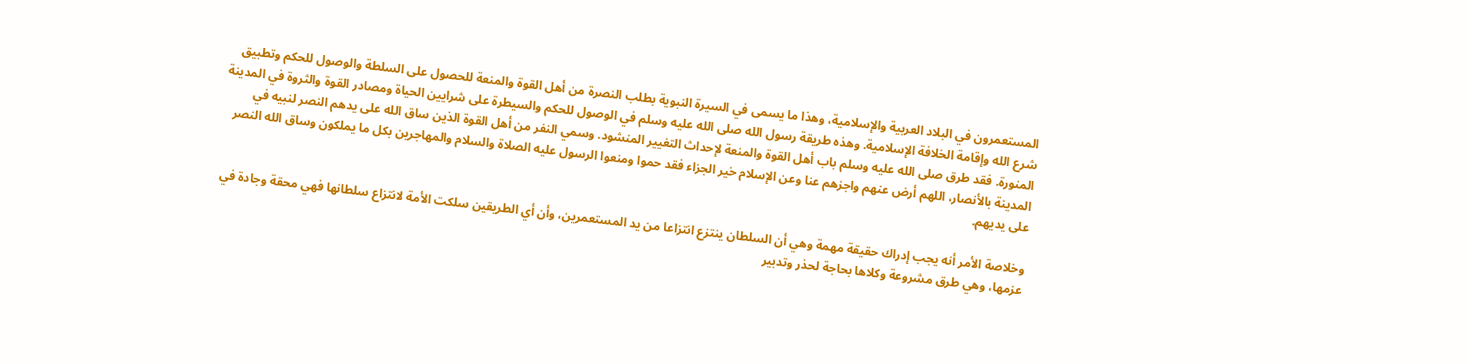المستعمرون في البلاد العربية والإسلامية، وهذا ما يسمى في السيرة النبوية بطلب النصرة من أهل القوة والمنعة للحصول على السلطة والوصول للحكم وتطبيق شرع الله وإقامة الخلافة الإسلامية. وهذه طريقة رسول الله صلى الله عليه وسلم في الوصول للحكم والسيطرة على شرايين الحياة ومصادر القوة والثروة في المدينة المنورة. فقد طرق صلى الله عليه وسلم باب أهل القوة والمنعة لإحداث التغيير المنشود. وسمي النفر من أهل القوة الذين ساق الله على يدهم النصر لنبيه في المدينة بالأنصار، اللهم أرض عنهم واجزهم عنا وعن الإسلام خير الجزاء فقد حموا ومنعوا الرسول عليه الصلاة والسلام والمهاجرين بكل ما يملكون وساق الله النصر على يديهم.

وخلاصة الأمر أنه يجب إدراك حقيقة مهمة وهي أن السلطان ينتزع انتزاعا من يد المستعمرين، وأن أي الطريقين سلكت الأمة لانتزاع سلطانها فهي محقة وجادة في عزمها، وهي طرق مشروعة وكلاها بحاجة لحذر وتدبير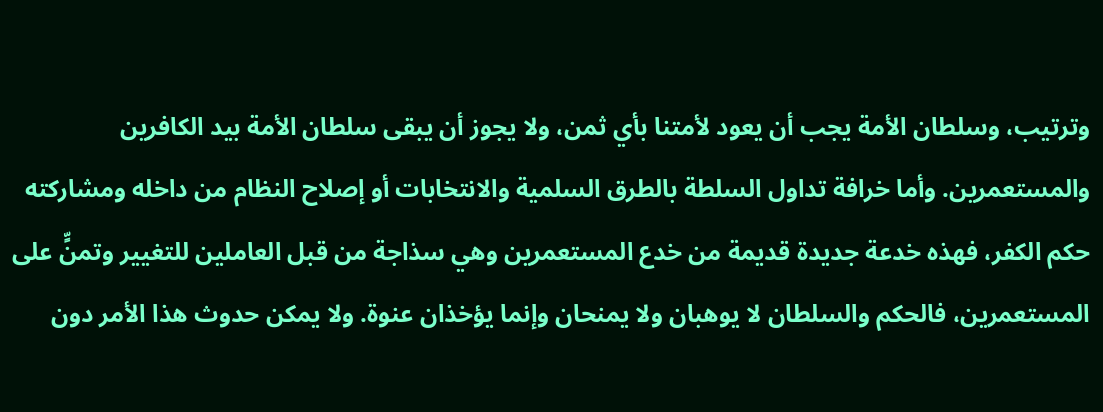وترتيب، وسلطان الأمة يجب أن يعود لأمتنا بأي ثمن، ولا يجوز أن يبقى سلطان الأمة بيد الكافرين والمستعمرين. وأما خرافة تداول السلطة بالطرق السلمية والانتخابات أو إصلاح النظام من داخله ومشاركته حكم الكفر، فهذه خدعة جديدة قديمة من خدع المستعمرين وهي سذاجة من قبل العاملين للتغيير وتمنٍّ على المستعمرين، فالحكم والسلطان لا يوهبان ولا يمنحان وإنما يؤخذان عنوة. ولا يمكن حدوث هذا الأمر دون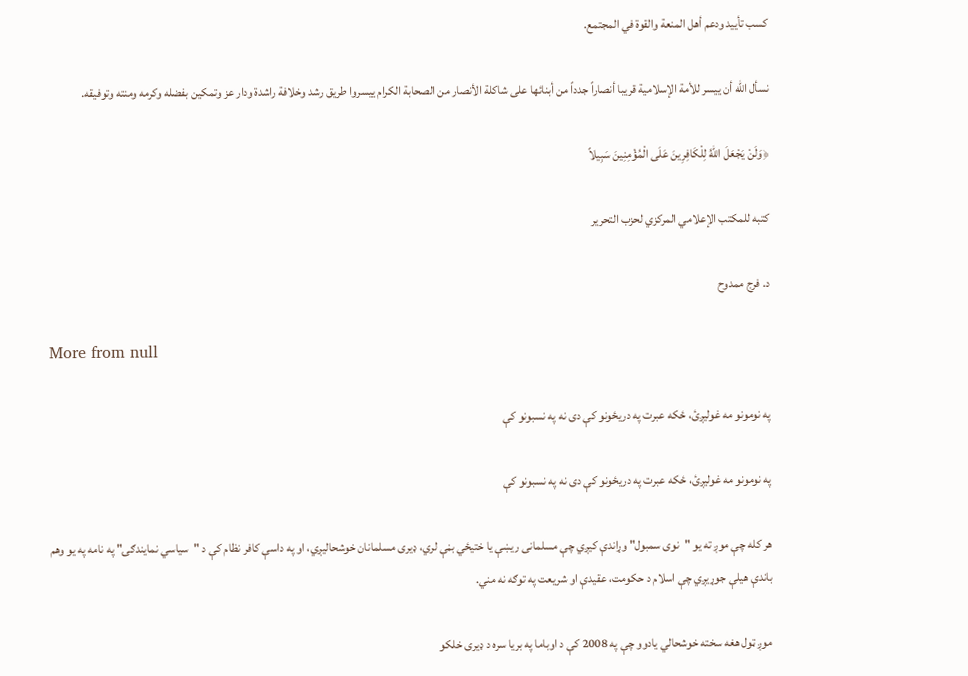كسب تأييد ودعم أهل المنعة والقوة في المجتمع.

نسأل الله أن ييسر للأمة الإسلامية قريبا أنصاراً جدداً من أبنائها على شاكلة الأنصار من الصحابة الكرام ييسروا طريق رشد وخلافة راشدة ودار عز وتمكين بفضله وكرمه ومنته وتوفيقه.

﴿وَلَنْ يَجْعَلَ اللهُ لِلْكَافِرِينَ عَلَى الْمُؤْمِنِينَ سَبِيلاً

كتبه للمكتب الإعلامي المركزي لحزب التحرير

د. فرج ممدوح

More from null

په نومونو مه غوليږئ، ځکه عبرت په دریځونو کې دی نه په نسبونو کې

په نومونو مه غوليږئ، ځکه عبرت په دریځونو کې دی نه په نسبونو کې

هر کله چې موږ ته یو "نوی سمبول" وړاندې کیږي چې مسلمانی ریښې یا ختیځي بڼې لري، ډیری مسلمانان خوشحالیږي، او په داسې کافر نظام کې د "سیاسي نمایندګۍ" په نامه په یو وهم باندې هیلې جوړیږي چې اسلام د حکومت، عقیدې او شریعت په توګه نه مني.

موږ ټول هغه سخته خوشحالي یادوو چې په 2008 کې د اوباما په بریا سره د ډیری خلکو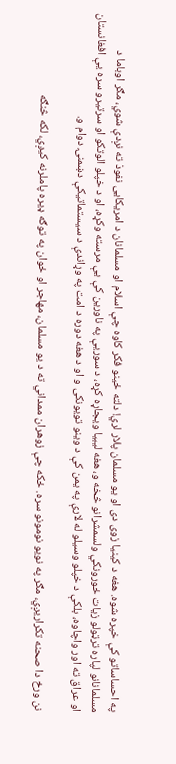په احساساتو کې خپره شوه. هغه د کینیا زوی دی او یو مسلمان پلار لري! دلته ځینو فکر کاوه چې اسلام او مسلمانان د امریکایی نفوذ ته نږدې شوي، مګر اوباما د مسلمانانو لپاره ترټولو زیات ځورونکي ولسمشرانو څخه و، هغه لیبیا ویجاړه کړه، د سوریې په ناورین کې یې مرسته وکړه، او د خپلو الوتکو او سرتیرو سره یې افغانستان او عراق ته اور واچاوه، بلکې د خپلو وسیلو له لارې په یمن کې د وینو تویونکی و او د هغه دوره د امت په وړاندې د سیستماتیکې دښمنۍ دوام و.

نن ورځ دا صحنه تکراریږي، مګر په نویو نومونو سره. ځکه چې زوهران ممداني ته د یو مسلمان، مهاجر او ځوان په توګه ډیره پاملرنه کیږي، لکه څنګه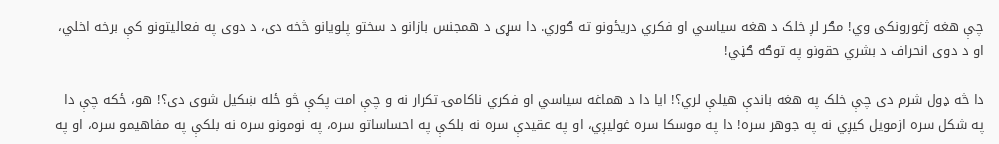چې هغه ژغورونکی وي! مګر لږ خلک د هغه سیاسي او فکري دریځونو ته ګوري. دا سړی د همجنس بازانو د سختو پلویانو څخه دی، د دوی په فعالیتونو کې برخه اخلي، او د دوی انحراف د بشري حقونو په توګه ګڼي!

دا څه ډول شرم دی چې خلک په هغه باندې هیلې لري؟! ایا دا د هماغه سیاسي او فکري ناکامۍ تکرار نه و چې امت پکې څو ځله ښکیل شوی دی؟! هو، ځکه چې دا په شکل سره ازمویل کیږي نه په جوهر سره! دا په موسکا سره غولیږي، او په عقیدې سره نه بلکې په احساساتو سره، په نومونو سره نه بلکې په مفاهیمو سره، او په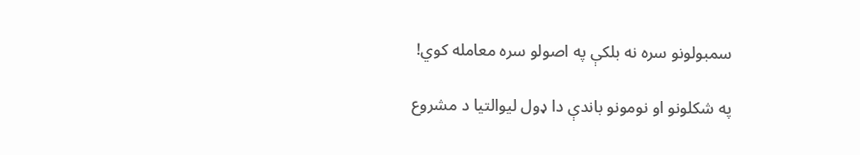سمبولونو سره نه بلکې په اصولو سره معامله کوي!

په شکلونو او نومونو باندې دا ډول لیوالتیا د مشروع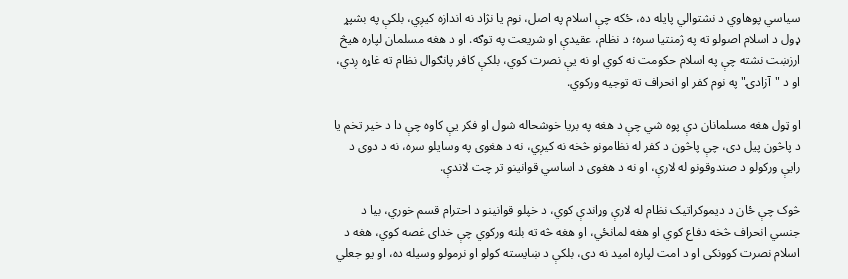سیاسي پوهاوي د نشتوالي پایله ده، ځکه چې اسلام په اصل، نوم یا نژاد نه اندازه کیږي، بلکې په بشپړ ډول د اسلام اصولو ته په ژمنتیا سره؛ د نظام، عقیدې او شریعت په توګه. او د هغه مسلمان لپاره هیڅ ارزښت نشته چې په اسلام حکومت نه کوي او نه یې نصرت کوي، بلکې کافر پانګوال نظام ته غاړه ږدي، او د "آزادۍ" په نوم کفر او انحراف ته توجیه ورکوي.

او ټول هغه مسلمانان دې پوه شي چې د هغه په بریا خوشحاله شول او فکر یې کاوه چې دا د خیر تخم یا د پاڅون پیل دی، چې پاڅون د کفر له نظامونو څخه نه کیږي، نه د هغوی په وسایلو سره، نه د دوی د رایې ورکولو د صندوقونو له لارې، او نه د هغوی د اساسي قوانینو تر چت لاندې.

څوک چې ځان د دیموکراتیک نظام له لارې وړاندې کوي، د خپلو قوانینو د احترام قسم خوري، بیا د جنسي انحراف څخه دفاع کوي او هغه لمانځي، او هغه څه ته بلنه ورکوي چې خدای غصه کوي، هغه د اسلام نصرت کوونکی او د امت لپاره امید نه دی، بلکې د ښایسته کولو او نرمولو وسیله ده، او یو جعلي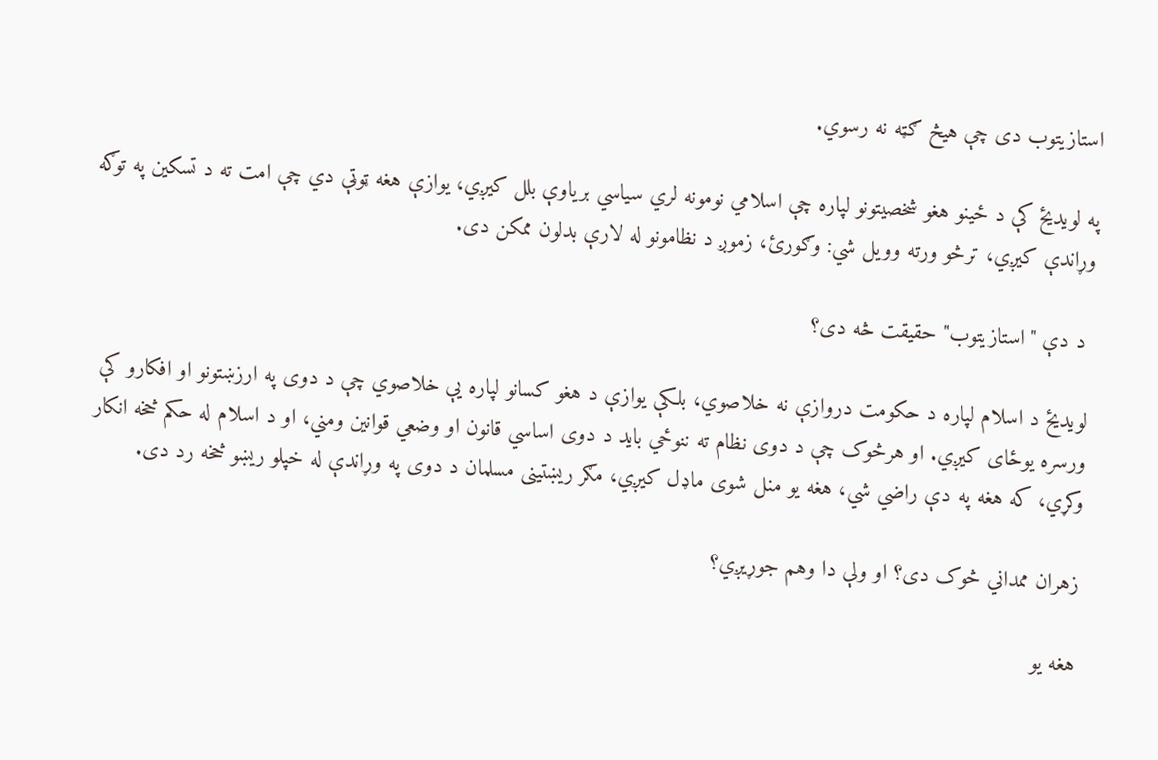استازیتوب دی چې هیڅ ګټه نه رسوي.

په لویدیځ کې د ځینو هغو شخصیتونو لپاره چې اسلامي نومونه لري سیاسي بریاوې بلل کیږي، یوازې هغه ټوټې دي چې امت ته د تسکین په توګه وړاندې کیږي، ترڅو ورته وویل شي: وګورئ، زموږ د نظامونو له لارې بدلون ممکن دی.

 د دې "استازیتوب" حقیقت څه دی؟

لویدیځ د اسلام لپاره د حکومت دروازې نه خلاصوي، بلکې یوازې د هغو کسانو لپاره یې خلاصوي چې د دوی په ارزښتونو او افکارو کې ورسره یوځای کیږي. او هرڅوک چې د دوی نظام ته ننوځي باید د دوی اساسي قانون او وضعي قوانین ومني، او د اسلام له حکم څخه انکار وکړي، که هغه په دې راضي شي، هغه یو منل شوی ماډل کیږي، مګر ریښتینی مسلمان د دوی په وړاندې له خپلو ریښو څخه رد دی.

زهران ممداني څوک دی؟ او ولې دا وهم جوړیږي؟

هغه یو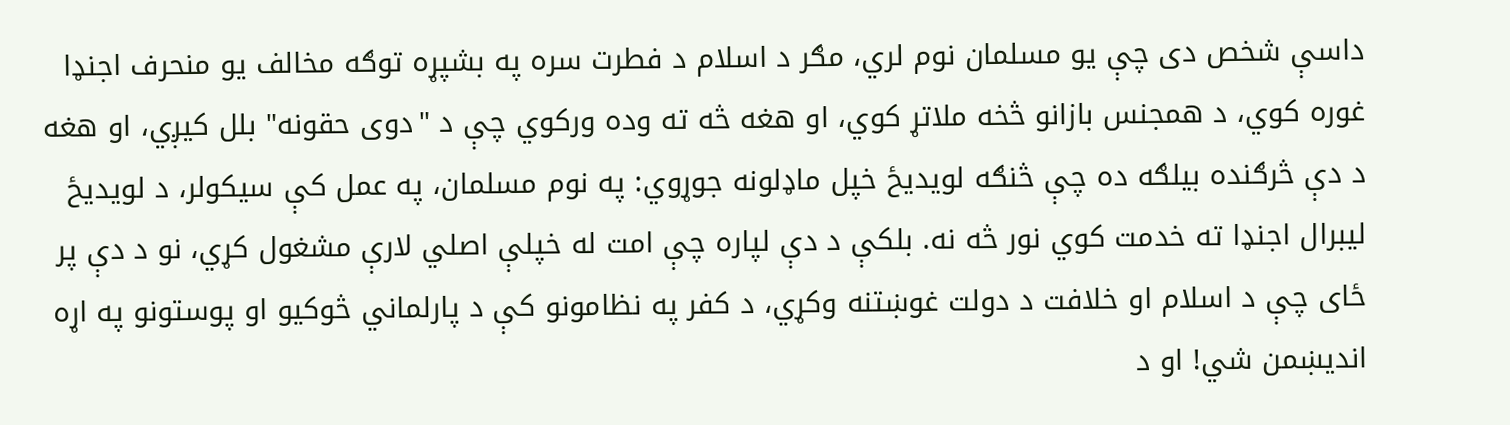داسې شخص دی چې یو مسلمان نوم لري، مګر د اسلام د فطرت سره په بشپړه توګه مخالف یو منحرف اجنډا غوره کوي، د همجنس بازانو څخه ملاتړ کوي، او هغه څه ته وده ورکوي چې د "دوی حقونه" بلل کیږي، او هغه د دې څرګنده بیلګه ده چې څنګه لویدیځ خپل ماډلونه جوړوي: په نوم مسلمان، په عمل کې سیکولر، د لویدیځ لیبرال اجنډا ته خدمت کوي نور څه نه. بلکې د دې لپاره چې امت له خپلې اصلي لارې مشغول کړي، نو د دې پر ځای چې د اسلام او خلافت د دولت غوښتنه وکړي، د کفر په نظامونو کې د پارلماني څوکیو او پوستونو په اړه اندیښمن شي! او د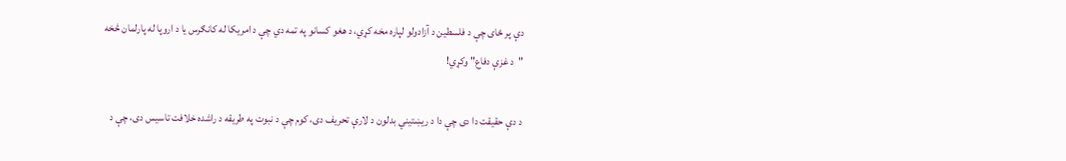دې پر ځای چې د فلسطین د آزادولو لپاره مخه کړي، د هغو کسانو په تمه دي چې د امریکا له کانګرس یا د اروپا له پارلمان څخه "د غزې دفاع" وکړي!

د دې حقیقت دا دی چې دا د ریښتیني بدلون د لارې تحریف دی، کوم چې د نبوت په طريقه د راشده خلافت تاسیس دی، چې د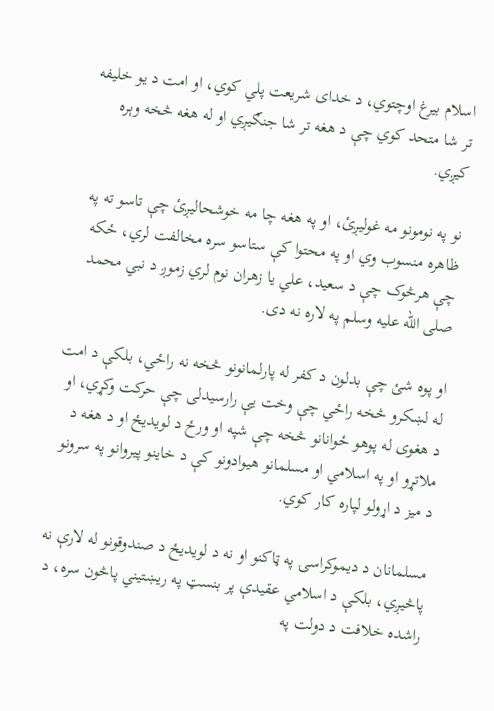اسلام بیرغ اوچتوي، د خدای شریعت پلي کوي، او امت د یو خلیفه تر شا متحد کوي چې د هغه تر شا جنګیږي او له هغه څخه وېره کیږي.

نو په نومونو مه غولیږئ، او په هغه چا مه خوشحالیږئ چې تاسو ته په ظاهره منسوب وي او په محتوا کې ستاسو سره مخالفت لري، ځکه چې هرڅوک چې د سعید، علي یا زهران نوم لري زموږ د نبي محمد صلى الله عليه وسلم په لاره نه دی.

او پوه شئ چې بدلون د کفر له پارلمانونو څخه نه راځي، بلکې د امت له لښکرو څخه راځي چې وخت یې رارسیدلی چې حرکت وکړي، او د هغوی له پوهو ځوانانو څخه چې شپه او ورځ د لویدیځ او د هغه د ملاتړو او په اسلامي او مسلمانو هیوادونو کې د خاینو پیروانو په سرونو د میز د اړولو لپاره کار کوي.

مسلمانان د دیموکراسۍ په ټاکنو او نه د لویدیځ د صندوقونو له لارې نه پاڅیږي، بلکې د اسلامي عقیدې پر بنسټ په ریښتیني پاڅون سره، د راشده خلافت د دولت په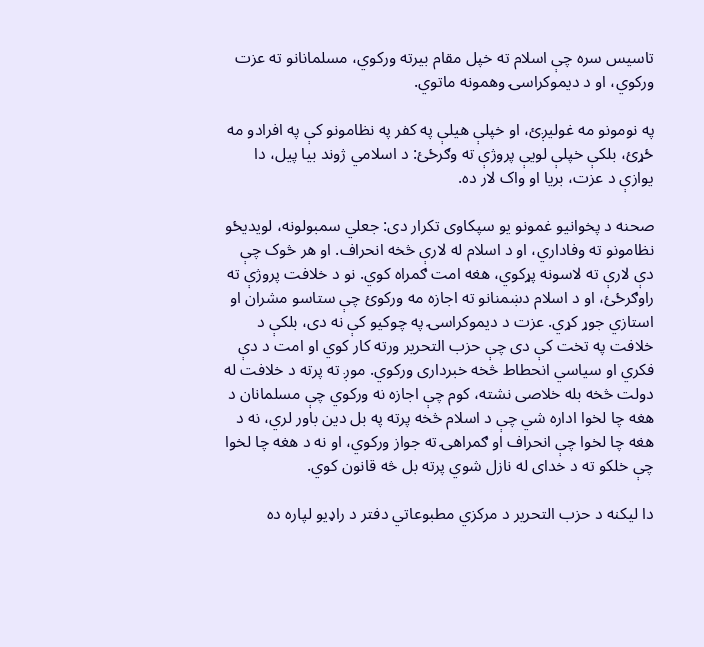تاسیس سره چې اسلام ته خپل مقام بیرته ورکوي، مسلمانانو ته عزت ورکوي، او د دیموکراسۍ وهمونه ماتوي.

په نومونو مه غولیږئ، او خپلې هیلې په کفر په نظامونو کې په افرادو مه ځړئ، بلکې خپلې لویې پروژې ته وګرځئ: د اسلامي ژوند بیا پیل، دا یوازې د عزت، بریا او واک لار ده.

صحنه د پخوانیو غمونو یو سپکاوی تکرار دی: جعلي سمبولونه، لویدیځو نظامونو ته وفاداري، او د اسلام له لارې څخه انحراف. او هر څوک چې دې لارې ته لاسونه پړکوي، هغه امت ګمراه کوي. نو د خلافت پروژې ته راوګرځئ، او د اسلام دښمنانو ته اجازه مه ورکوئ چې ستاسو مشران او استازي جوړ کړي. عزت د دیموکراسۍ په چوکیو کې نه دی، بلکې د خلافت په تخت کې دی چې حزب التحریر ورته کار کوي او امت د دې فکري او سیاسي انحطاط څخه خبرداری ورکوي. موږ ته پرته د خلافت له دولت څخه بله خلاصی نشته، کوم چې اجازه نه ورکوي چې مسلمانان د هغه چا لخوا اداره شي چې د اسلام څخه پرته په بل دین باور لري، نه د هغه چا لخوا چې انحراف او ګمراهۍ ته جواز ورکوي، او نه د هغه چا لخوا چې خلکو ته د خدای له نازل شوي پرته بل څه قانون کوي.

دا لیکنه د حزب التحریر د مرکزي مطبوعاتي دفتر د راډیو لپاره ده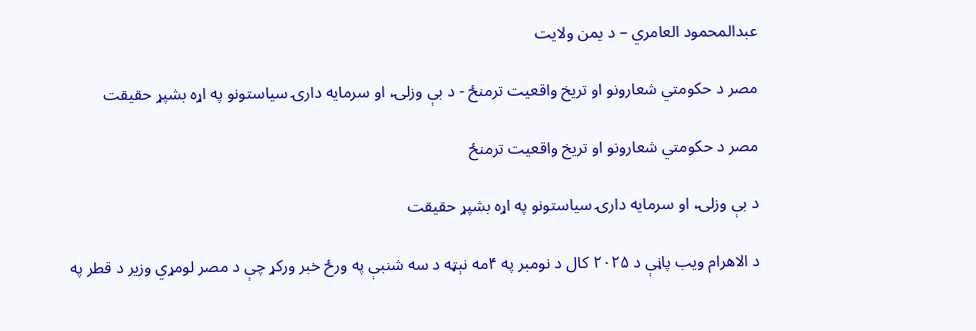عبدالمحمود العامري – د یمن ولایت

مصر د حکومتي شعارونو او تریخ واقعیت ترمنځ - د بې وزلۍ، او سرمایه دارۍ سیاستونو په اړه بشپړ حقیقت

مصر د حکومتي شعارونو او تریخ واقعیت ترمنځ

د بې وزلۍ، او سرمایه دارۍ سیاستونو په اړه بشپړ حقیقت

د الاهرام ویب پاڼې د ۲۰۲۵ کال د نومبر په ۴مه نېټه د سه شنبې په ورځ خبر ورکړ چې د مصر لومړي وزیر د قطر په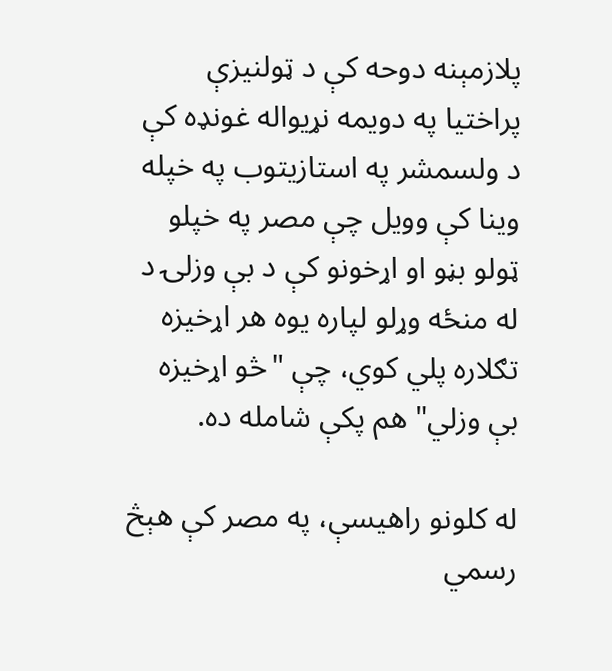پلازمېنه دوحه کې د ټولنیزې پراختیا په دویمه نړیواله غونډه کې د ولسمشر په استازیتوب په خپله وینا کې وویل چې مصر په خپلو ټولو بڼو او اړخونو کې د بې وزلۍ د له منځه وړلو لپاره یوه هر اړخیزه تګلاره پلي کوي، چې "څو اړخیزه بې وزلي" هم پکې شامله ده.

له کلونو راهیسې، په مصر کې هېڅ رسمي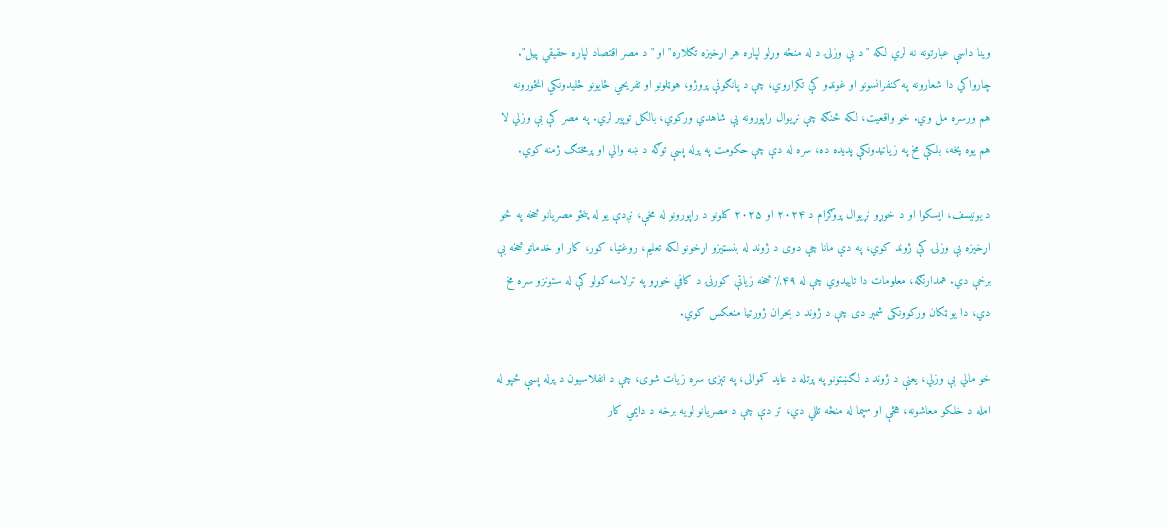وینا داسې عبارتونه نه لري لکه "د بې وزلۍ د له منځه وړلو لپاره هر اړخیزه تګلاره" او "د مصر اقتصاد لپاره حقیقي پیل". چارواکي دا شعارونه په کنفرانسونو او غونډو کې تکراروي، چې د پانګونې پروژو، هوټلونو او تفریحي ځایونو ځلیدونکي انځورونه هم ورسره مل وي. خو واقعیت، لکه څنګه چې نړیوال راپورونه یې شاهدي ورکوي، بالکل توپیر لري. په مصر کې بې وزلي لا هم یوه پخه، بلکې مخ په زیاتیدونکې پدیده ده، سره له دې چې حکومت په پرله پسې توګه د ښه والي او پرمختګ ژمنه کوي.

د یونیسف، ایسکوا او د خوړو نړیوال پروګرام د ۲۰۲۴ او ۲۰۲۵ کلونو د راپورونو له مخې، نږدې یو له پنځو مصریانو څخه په څو اړخیزه بې وزلۍ کې ژوند کوي، په دې مانا چې دوی د ژوند له بنسټیزو اړخونو لکه تعلیم، روغتیا، کور، کار او خدماتو څخه بې برخې دي. همدارنګه، معلومات دا تاییدوي چې له ۴۹٪ څخه زیاتې کورنۍ د کافي خوړو په ترلاسه کولو کې له ستونزو سره مخ دي، دا یو ټکان ورکوونکی شمېر دی چې د ژوند د بحران ژورتیا منعکس کوي.

خو مالي بې وزلي، یعنې د ژوند د لګښتونو په پرتله د عاید کموالی، په تېزۍ سره زیات شوی، چې د انفلاسیون د پرله پسې څپو له امله د خلکو معاشونه، هڅې او سپما له منځه تللي دي، تر دې چې د مصریانو لویه برخه د دایمي کار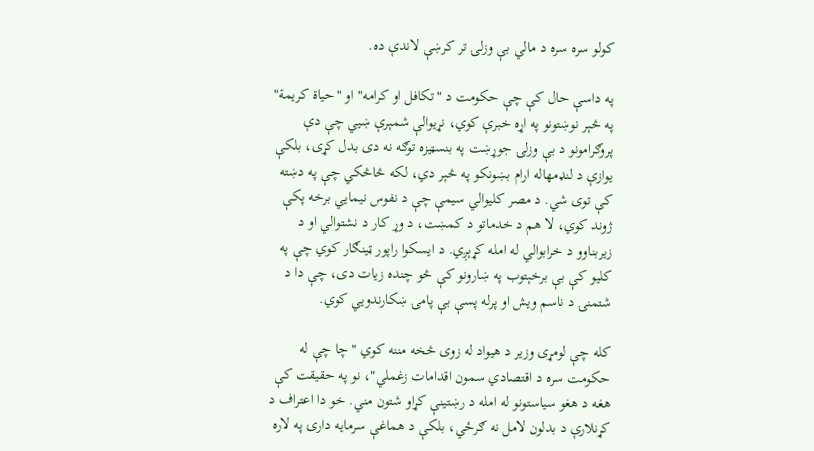کولو سره سره د مالي بې وزلۍ تر کرښې لاندې ده.

په داسې حال کې چې حکومت د "تکافل او کرامه" او "حياة كريمة" په څېر نوښتونو په اړه خبرې کوي، نړیوالې شمېرې ښيي چې دې پروګرامونو د بې وزلۍ جوړښت په بنسټیزه توګه نه دی بدل کړی، بلکې یوازې د لنډمهاله ارام بښونکو په څېر دي، لکه څاڅکي چې په دښته کې توی شي. د مصر کلیوالي سیمې چې د نفوس نیمایي برخه پکې ژوند کوي، لا هم د خدماتو د کمښت، د وړ کار د نشتوالي او د زیربناوو د خرابوالي له امله کړېږي. د ایسکوا راپور ټینګار کوي چې په کلیو کې بې برخېتوب په ښارونو کې څو چنده زیات دی، چې دا د شتمنۍ د ناسم ویش او پرله پسې بې پامۍ ښکارندویي کوي.

کله چې لومړی وزیر د هیواد له زوی څخه مننه کوي "چا چې له حکومت سره د اقتصادي سمون اقدامات زغملي"، نو په حقیقت کې هغه د هغو سیاستونو له امله د رښتینې کړاو شتون مني. خو دا اعتراف د کړنلارې د بدلون لامل نه ګرځي، بلکې د هماغې سرمایه دارۍ په لاره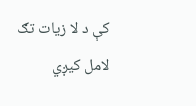کې د لا زیات تګ لامل کیږي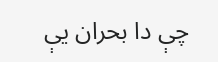چې دا بحران یې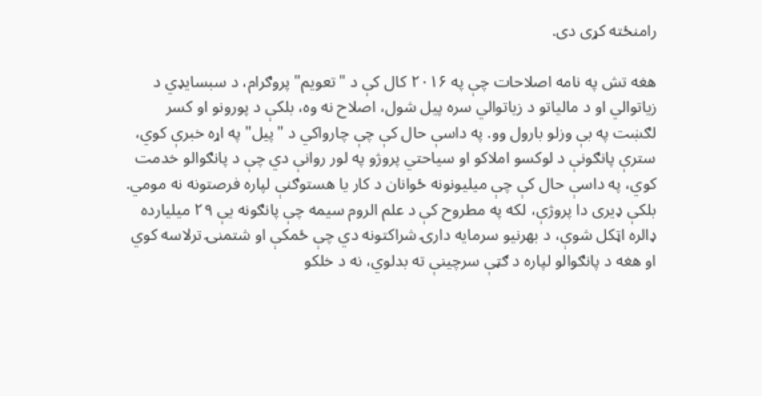رامنځته کړی دی.

هغه تش په نامه اصلاحات چې په ۲۰۱۶ کال کې د "تعویم" پروګرام، د سبسایډي د زیاتوالي او د مالیاتو د زیاتوالي سره پیل شول، اصلاح نه وه، بلکې د پورونو او کسر لګښت په بې وزلو بارول وو. په داسې حال کې چې چارواکي د "پیل" په اړه خبرې کوي، سترې پانګونې د لوکسو املاکو او سیاحتي پروژو په لور روانې دي چې د پانګوالو خدمت کوي، په داسې حال کې چې میلیونونه ځوانان د کار یا هستوګنې لپاره فرصتونه نه مومي. بلکې ډیری دا پروژې، لکه په مطروح کې د علم الروم سیمه چې پانګونه یې ۲۹ میلیارده ډالره اټکل شوې، د بهرنیو سرمایه دارۍ شراکتونه دي چې ځمکې او شتمنۍ ترلاسه کوي او هغه د پانګوالو لپاره د ګټې سرچینې ته بدلوي، نه د خلکو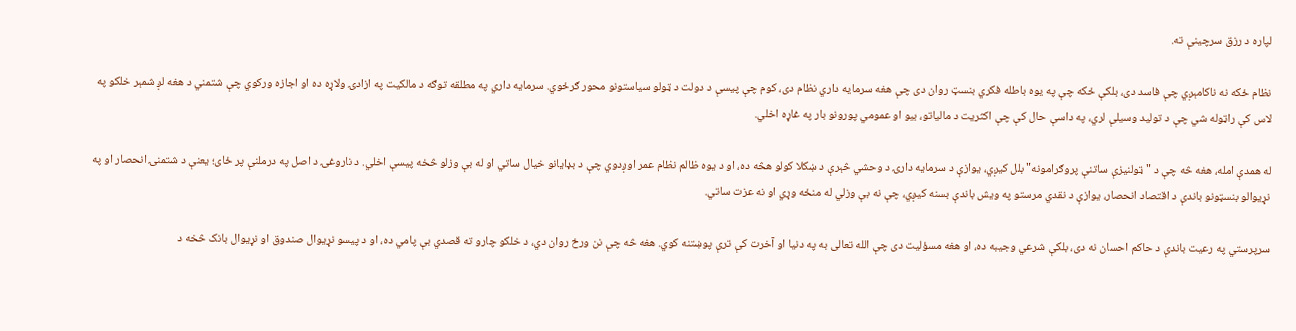لپاره د رزق سرچینې ته.

نظام ځکه نه ناکامېږي چې فاسد دی، بلکې ځکه چې په یوه باطله فکري بنسټ روان دی چې هغه سرمایه داري نظام دی، کوم چې پیسې د دولت د ټولو سیاستونو محور ګرځوي. سرمایه داري په مطلقه توګه د مالکیت په ازادۍ ولاړه ده او اجازه ورکوي چې شتمني د هغه لږ شمېر خلکو په لاس کې راټوله شي چې د تولید وسیلې لري، په داسې حال کې چې اکثریت د مالیاتو، بیو او عمومي پورونو بار په غاړه اخلي.

له همدې امله، هغه څه چې د "ټولنیزې ساتنې پروګرامونه" بلل کیږي، یوازې د سرمایه دارۍ د وحشي څېرې د ښکلا کولو هڅه ده، او د یوه ظالم نظام عمر اوږدوي چې د بډایانو خیال ساتي او له بې وزلو څخه پیسې اخلي. د ناروغۍ د اصل په درملنې پر ځای؛ یعنې د شتمنۍ انحصار او په نړیوالو بنسټونو باندې د اقتصاد انحصار، یوازې د نقدي مرستو په ویش باندې بسنه کیږي، چې نه بې وزلي له منځه وړي او نه عزت ساتي.

سرپرستي په رعیت باندې د حاکم احسان نه دی، بلکې شرعي وجیبه ده، او هغه مسؤلیت دی چې الله تعالی به په دنیا او آخرت کې ترې پوښتنه کوي. هغه څه چې نن ورځ روان دي، د خلکو چارو ته قصدي بې پامي ده، او د پیسو نړیوال صندوق او نړیوال بانک څخه د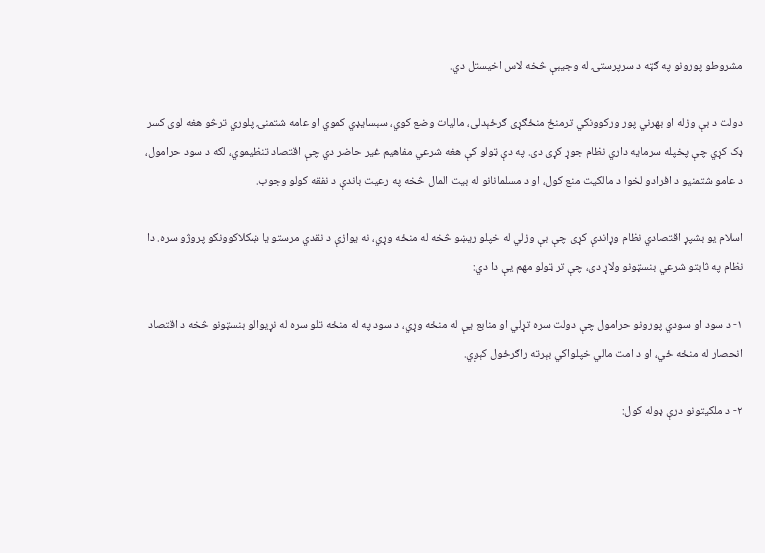مشروطو پورونو په ګټه د سرپرستۍ له وجیبې څخه لاس اخیستل دي.

دولت د بې وزله او بهرني پور ورکوونکي ترمنځ منځګړی ګرځېدلی، مالیات وضع کوي، سبسایډي کموي او عامه شتمنۍ پلوري ترڅو هغه لوی کسر ډک کړي چې پخپله سرمایه داري نظام جوړ کړی دی. په دې ټولو کې هغه شرعي مفاهیم غیر حاضر دي چې اقتصاد تنظیموي، لکه د سود حرامول، د عامو شتمنیو د افرادو لخوا د مالکیت منع کول، او د مسلمانانو له بیت المال څخه په رعیت باندې د نفقه کولو وجوب.

اسلام یو بشپړ اقتصادي نظام وړاندې کړی چې بې وزلي له خپلو ریښو څخه له منځه وړي، نه یوازې د نقدي مرستو یا ښکلاکوونکو پروژو سره. دا نظام په ثابتو شرعي بنسټونو ولاړ دی، چې تر ټولو مهم یې دا دي:

۱- د سود او سودي پورونو حرامول چې دولت سره تړلي او منابع یې له منځه وړي، د سود په له منځه تلو سره له نړیوالو بنسټونو څخه د اقتصاد انحصار له منځه ځي، او د امت مالي خپلواکي بېرته راګرځول کېږي.

۲- د ملکیتونو درې ډوله کول: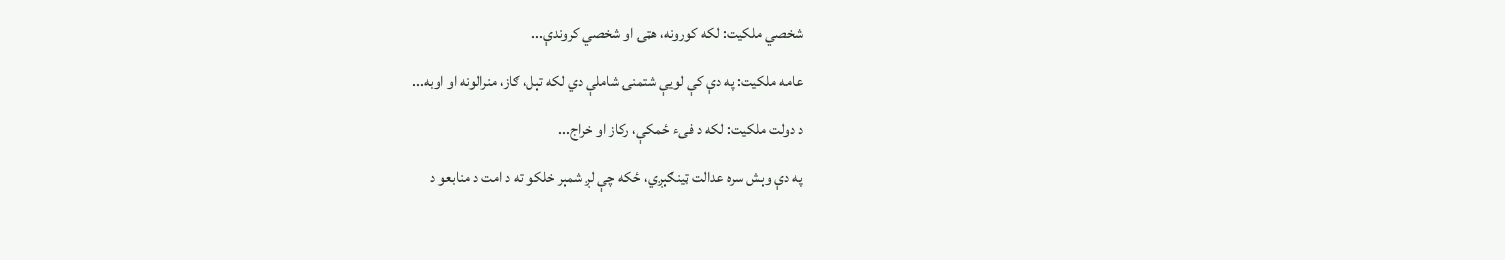شخصي ملکیت: لکه کورونه، هټۍ او شخصي کروندې...

عامه ملکیت: په دې کې لویې شتمنۍ شاملې دي لکه تېل، ګاز، منرالونه او اوبه...

د دولت ملکیت: لکه د فیء ځمکې، رکاز او خراج...

په دې وېش سره عدالت ټینګېږي، ځکه چې لږ شمېر خلکو ته د امت د منابعو د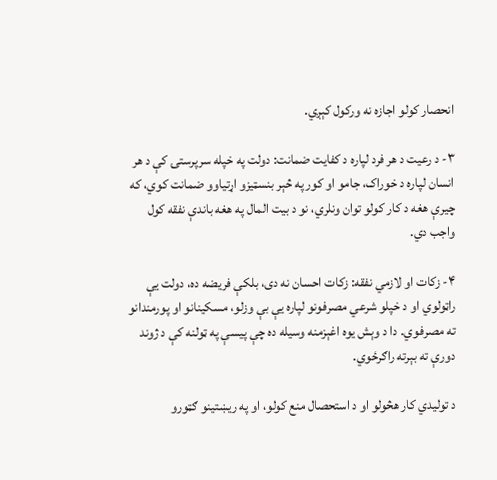انحصار کولو اجازه نه ورکول کېږي.

۳- د رعیت د هر فرد لپاره د کفایت ضمانت: دولت په خپله سرپرستۍ کې د هر انسان لپاره د خوراک، جامو او کور په څېر بنسټیزو اړتیاوو ضمانت کوي، که چیرې هغه د کار کولو توان ونلري، نو د بیت المال په هغه باندې نفقه کول واجب دي.

۴- زکات او لازمي نفقه: زکات احسان نه دی، بلکې فریضه ده، دولت یې راټولوي او د خپلو شرعي مصرفونو لپاره یې بې وزلو، مسکینانو او پورمندانو ته مصرفوي. دا د وېش یوه اغېزمنه وسیله ده چې پیسې په ټولنه کې د ژوند دورې ته بېرته راګرځوي.

د تولیدي کار هڅولو او د استحصال منع کولو، او په ریښتینو ګټورو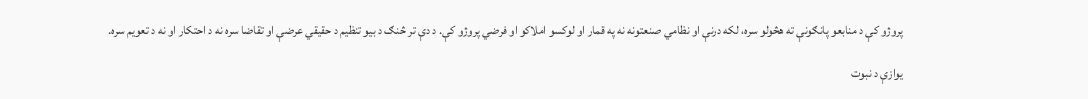پروژو کې د منابعو پانګونې ته هڅولو سره، لکه درنې او نظامي صنعتونه نه په قمار او لوکسو املاکو او فرضي پروژو کې. د دې تر څنګ د بیو تنظیم د حقیقي عرضې او تقاضا سره نه د احتکار او نه د تعویم سره.

یوازې د نبوت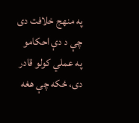په منهج خلافت دی چې د دې احکامو په عملي کولو قادر دی، ځکه چې هغه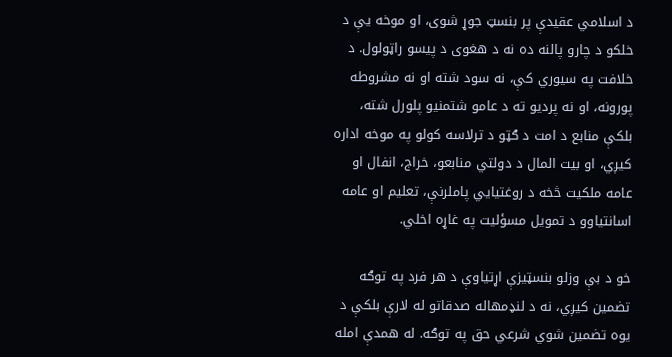د اسلامي عقیدې پر بنسټ جوړ شوی، او موخه یې د خلکو د چارو پالنه ده نه د هغوی د پیسو راټولول. د خلافت په سیوري کې، نه سود شته او نه مشروطه پورونه، او نه پردیو ته د عامو شتمنیو پلورل شته، بلکې منابع د امت د ګټو د ترلاسه کولو په موخه اداره کیږي، او بیت المال د دولتي منابعو، خراج، انفال او عامه ملکیت څخه د روغتیايي پاملرنې، تعلیم او عامه اسانتیاوو د تمویل مسؤلیت په غاړه اخلي.

خو د بې وزلو بنسټیزې اړتیاوې د هر فرد په توګه تضمین کیږي، نه د لنډمهاله صدقاتو له لارې بلکې د یوه تضمین شوي شرعي حق په توګه. له همدې امله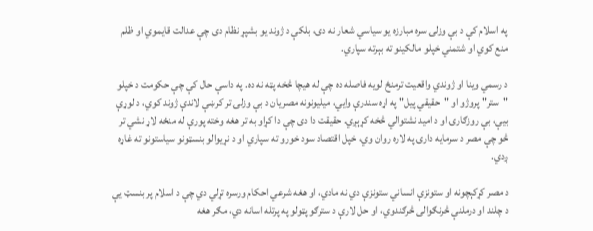په اسلام کې د بې وزلۍ سره مبارزه یو سیاسي شعار نه دی، بلکې د ژوند یو بشپړ نظام دی چې عدالت قایموي او ظلم منع کوي او شتمني خپلو مالکینو ته بېرته سپاري.

د رسمي وینا او ژوندي واقعیت ترمنځ لویه فاصله ده چې له هیچا څخه پټه نه ده. په داسې حال کې چې حکومت د خپلو "ستر" پروژو او "حقیقي پیل" په اړه سندرې وايي، میلیونونه مصریان د بې وزلۍ تر کرښې لاندې ژوند کوي، د لوړې بیې، بې روزګارۍ او د امید نشتوالي څخه کړېږي. حقیقت دا دی چې دا کړاو به تر هغه وخته پورې له منځه لاړ نشي تر څو چې مصر د سرمایه دارۍ په لاره روان وي، خپل اقتصاد سود خورو ته سپاري او د نړیوالو بنسټونو سیاستونو ته غاړه ږدي.

د مصر کړکېچونه او ستونزې انساني ستونزې دي نه مادي، او هغه شرعي احکام ورسره تړلي دي چې د اسلام پر بنسټ یې د چلند او درملنې څرنګوالی څرګندوي، او حل لارې د سترګو پټولو په پرتله اسانه دي، مګر هغه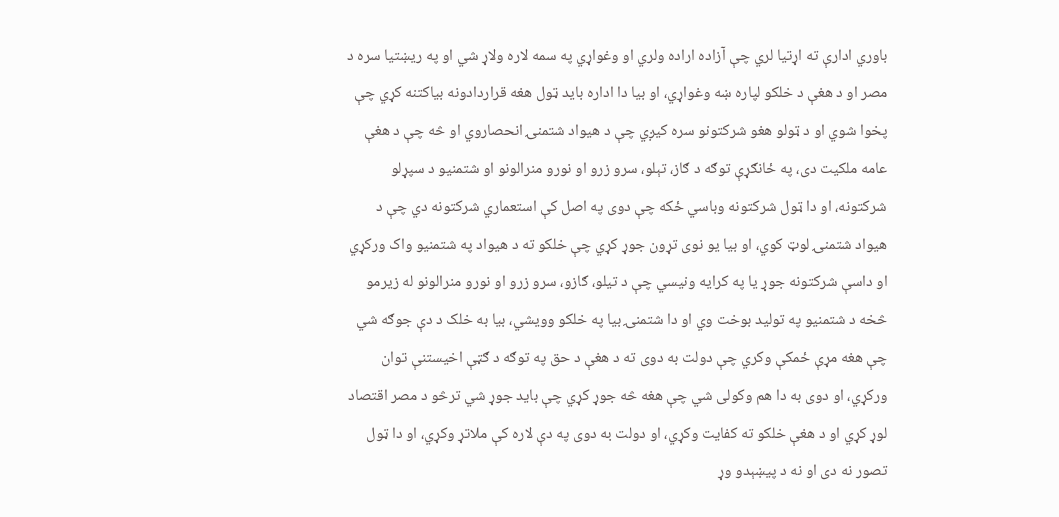باوري ادارې ته اړتیا لري چې آزاده اراده ولري او وغواړي په سمه لاره ولاړ شي او په ریښتیا سره د مصر او د هغې د خلکو لپاره ښه وغواړي، او بیا دا اداره باید ټول هغه قراردادونه بیاکتنه کړي چې پخوا شوي او د ټولو هغو شرکتونو سره کیږي چې د هیواد شتمنۍ انحصاروي او څه چې د هغې عامه ملکیت دی، په ځانګړې توګه د ګاز، تېلو، سرو زرو او نورو منرالونو او شتمنیو د سپړلو شرکتونه، او دا ټول شرکتونه وباسي ځکه چې دوی په اصل کې استعماري شرکتونه دي چې د هیواد شتمنۍ لوټ کوي، او بیا یو نوی تړون جوړ کړي چې خلکو ته د هیواد په شتمنیو واک ورکړي او داسې شرکتونه جوړ یا په کرایه ونیسي چې د تیلو، ګازو، سرو زرو او نورو منرالونو له زیرمو څخه د شتمنیو په تولید بوخت وي او دا شتمنۍ بیا په خلکو وویشي، بیا به خلک د دې جوګه شي چې هغه مړې ځمکې وکري چې دولت به دوی ته د هغې د حق په توګه د ګټې اخیستنې توان ورکړي، او دوی به دا هم وکولی شي چې هغه څه جوړ کړي چې باید جوړ شي ترڅو د مصر اقتصاد لوړ کړي او د هغې خلکو ته کفایت وکړي، او دولت به دوی په دې لاره کې ملاتړ وکړي، او دا ټول تصور نه دی او نه د پیښېدو وړ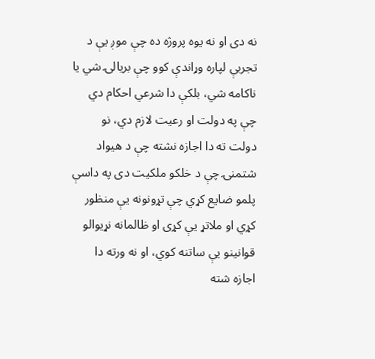نه دی او نه یوه پروژه ده چې موږ یې د تجربې لپاره وړاندې کوو چې بریالۍ شي یا ناکامه شي، بلکې دا شرعي احکام دي چې په دولت او رعیت لازم دي، نو دولت ته دا اجازه نشته چې د هیواد شتمنۍ چې د خلکو ملکیت دی په داسې پلمو ضایع کړي چې تړونونه یې منظور کړي او ملاتړ یې کړی او ظالمانه نړیوالو قوانینو یې ساتنه کوي، او نه ورته دا اجازه شته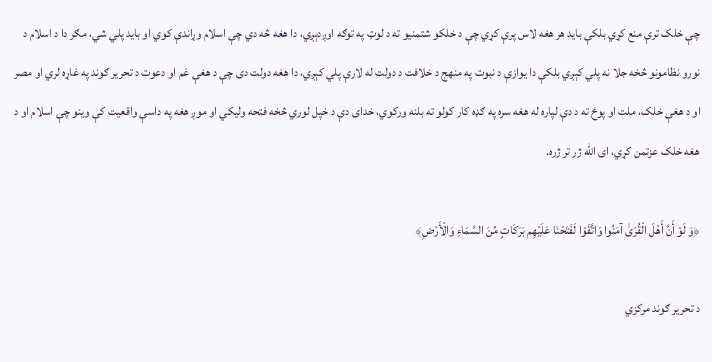چې خلک ترې منع کړي بلکې باید هر هغه لاس پرې کړي چې د خلکو شتمنیو ته د لوټ په توګه اوږدېږي، دا هغه څه دي چې اسلام وړاندې کوي او باید پلي شي، مګر دا د اسلام د نورو نظامونو څخه جلا نه پلي کېږي بلکې دا یوازې د نبوت په منهج د خلافت د دولت له لارې پلي کېږي، دا هغه دولت دی چې د هغې غم او دعوت د تحریر ګوند په غاړه لري او مصر او د هغې خلک، ملت او پوځ ته د دې لپاره له هغه سره په ګډه کار کولو ته بلنه ورکوي، خدای دې د خپل لوري څخه فتحه ولیکي او موږ هغه په داسې واقعیت کې وینو چې اسلام او د هغه خلک عزتمن کړي، ای الله ژر تر ژره.

﴿وَ لَوْ أَنَّ أَهْلَ الْقُرَىٰ آمَنُوا وَاتَّقَوْا لَفَتَحْنَا عَلَيْهِم بَرَكَاتٍ مِّنَ السَّمَاءِ وَالْأَرْضِ﴾

د تحریر ګوند مرکزي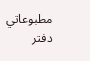مطبوعاتي دفتر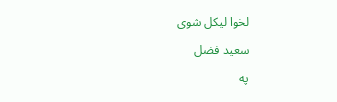لخوا لیکل شوی

سعید فضل

په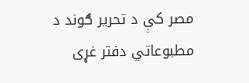مصر کې د تحریر ګوند د مطبوعاتي دفتر غړی